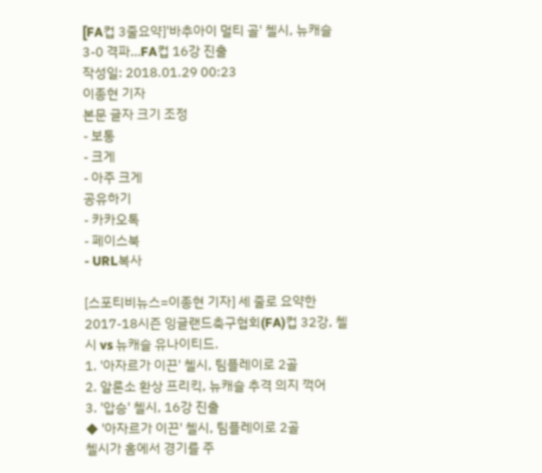[FA컵 3줄요약]'바추아이 멀티 골' 첼시, 뉴캐슬 3-0 격파…FA컵 16강 진출
작성일: 2018.01.29 00:23
이종현 기자
본문 글자 크기 조정
- 보통
- 크게
- 아주 크게
공유하기
- 카카오톡
- 페이스북
- URL복사

[스포티비뉴스=이종현 기자] 세 줄로 요약한 2017-18시즌 잉글랜드축구협회(FA)컵 32강, 첼시 vs 뉴캐슬 유나이티드.
1. '아자르가 이끈' 첼시, 팀플레이로 2골
2. 알론소 환상 프리킥, 뉴캐슬 추격 의지 꺽어
3. '압승' 첼시, 16강 진출
◆ '아자르가 이끈' 첼시, 팀플레이로 2골
첼시가 홈에서 경기를 주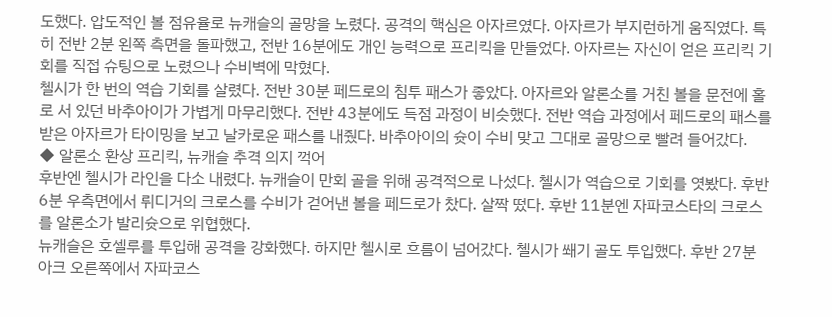도했다. 압도적인 볼 점유율로 뉴캐슬의 골망을 노렸다. 공격의 핵심은 아자르였다. 아자르가 부지런하게 움직였다. 특히 전반 2분 왼쪽 측면을 돌파했고, 전반 16분에도 개인 능력으로 프리킥을 만들었다. 아자르는 자신이 얻은 프리킥 기회를 직접 슈팅으로 노렸으나 수비벽에 막혔다.
첼시가 한 번의 역습 기회를 살렸다. 전반 30분 페드로의 침투 패스가 좋았다. 아자르와 알론소를 거친 볼을 문전에 홀로 서 있던 바추아이가 가볍게 마무리했다. 전반 43분에도 득점 과정이 비슷했다. 전반 역습 과정에서 페드로의 패스를 받은 아자르가 타이밍을 보고 날카로운 패스를 내줬다. 바추아이의 슛이 수비 맞고 그대로 골망으로 빨려 들어갔다.
◆ 알론소 환상 프리킥, 뉴캐슬 추격 의지 꺽어
후반엔 첼시가 라인을 다소 내렸다. 뉴캐슬이 만회 골을 위해 공격적으로 나섰다. 첼시가 역습으로 기회를 엿봤다. 후반 6분 우측면에서 뤼디거의 크로스를 수비가 걷어낸 볼을 페드로가 찼다. 살짝 떴다. 후반 11분엔 자파코스타의 크로스를 알론소가 발리슛으로 위협했다.
뉴캐슬은 호셀루를 투입해 공격을 강화했다. 하지만 첼시로 흐름이 넘어갔다. 첼시가 쐐기 골도 투입했다. 후반 27분 아크 오른쪽에서 자파코스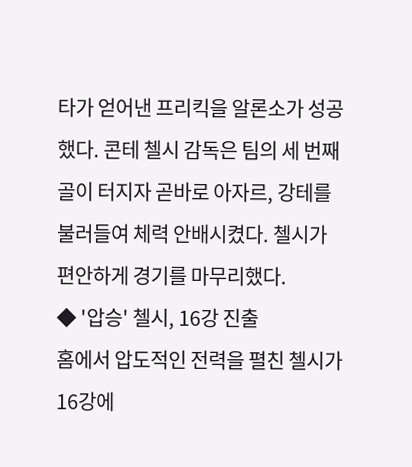타가 얻어낸 프리킥을 알론소가 성공했다. 콘테 첼시 감독은 팀의 세 번째 골이 터지자 곧바로 아자르, 강테를 불러들여 체력 안배시켰다. 첼시가 편안하게 경기를 마무리했다.
◆ '압승' 첼시, 16강 진출
홈에서 압도적인 전력을 펼친 첼시가 16강에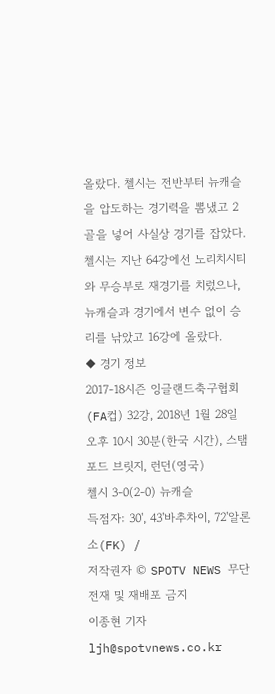올랐다. 첼시는 전반부터 뉴캐슬을 압도하는 경기력을 뽐냈고 2골을 넣어 사실상 경기를 잡았다. 첼시는 지난 64강에선 노리치시티와 무승부로 재경기를 치렀으나, 뉴캐슬과 경기에서 변수 없이 승리를 낚았고 16강에 올랐다.
◆ 경기 정보
2017-18시즌 잉글랜드축구협회(FA컵) 32강, 2018년 1월 28일 오후 10시 30분(한국 시간), 스탬포드 브릿지, 런던(영국)
첼시 3-0(2-0) 뉴캐슬
득점자: 30', 43'바추차이, 72'알론소(FK) /
저작권자 © SPOTV NEWS 무단전재 및 재배포 금지
이종현 기자 ljh@spotvnews.co.kr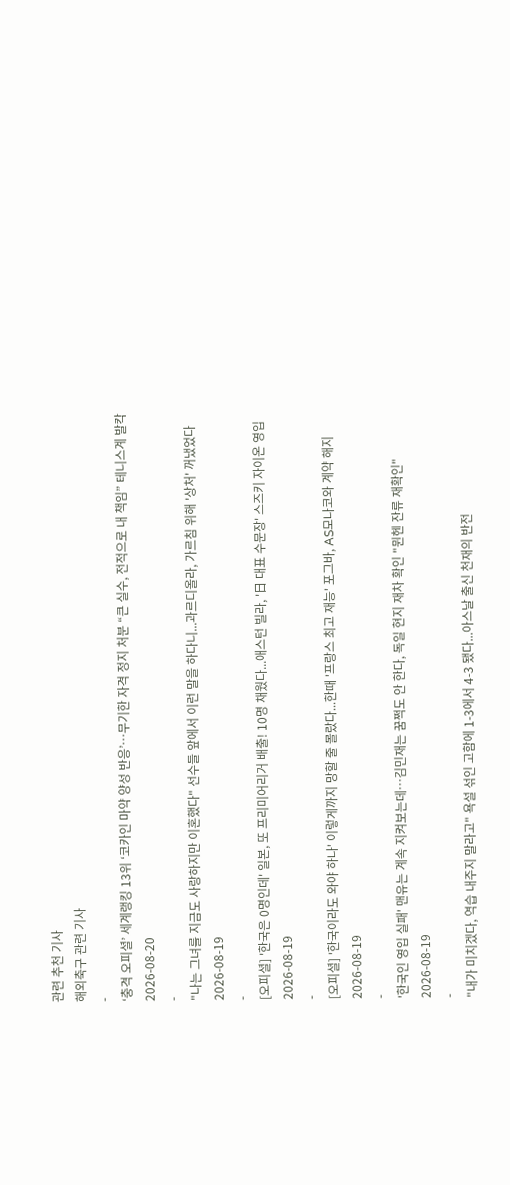관련 추천 기사
해외축구 관련 기사
-
‘충격 오피셜’ 세계랭킹 13위 ‘코카인 마약 양성 반응’…무기한 자격 정지 처분 “큰 실수, 전적으로 내 책임” 테니스계 발칵
2026-08-20
-
"나는 그녀를 지금도 사랑하지만 이혼했다" 선수들 앞에서 이런 말을 하다니...과르디올라, 가르침 위해 '상처' 꺼냈었다
2026-08-19
-
[오피셜] '한국은 0명인데' 일본, 또 프리미어리거 배출! 10명 채웠다...애스턴 빌라, '日 대표 수문장' 스즈키 자이온 영입
2026-08-19
-
[오피셜] '한국이라도 와야 하나' 이렇게까지 망할 줄 몰랐다...한때 '프랑스 최고 재능' 포그바, AS모나코와 계약 해지
2026-08-19
-
'한국인 영입 실패' 맨유는 계속 지켜보는데…김민재는 꿈쩍도 안 한다, 독일 현지 재차 확인 "뮌헨 잔류 재확인"
2026-08-19
-
"내가 미치겠다, 역습 내주지 말라고" 욕설 섞인 고함에 1-3에서 4-3 됐다...아스날 출신 천재의 반전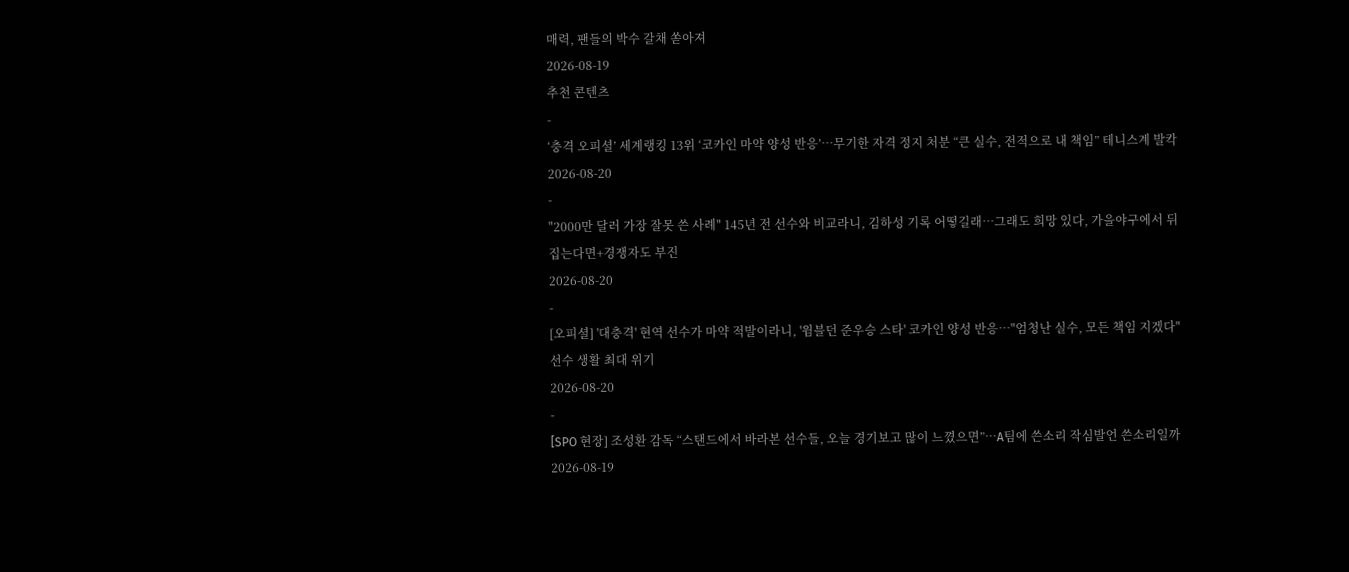매력, 팬들의 박수 갈채 쏟아져
2026-08-19
추천 콘텐츠
-
‘충격 오피셜’ 세계랭킹 13위 ‘코카인 마약 양성 반응’…무기한 자격 정지 처분 “큰 실수, 전적으로 내 책임” 테니스계 발칵
2026-08-20
-
"2000만 달러 가장 잘못 쓴 사례" 145년 전 선수와 비교라니, 김하성 기록 어떻길래…그래도 희망 있다, 가을야구에서 뒤집는다면+경쟁자도 부진
2026-08-20
-
[오피셜] '대충격' 현역 선수가 마약 적발이라니, '윔블던 준우승 스타' 코카인 양성 반응…"엄청난 실수, 모든 책임 지겠다" 선수 생활 최대 위기
2026-08-20
-
[SPO 현장] 조성환 감독 “스탠드에서 바라본 선수들, 오늘 경기보고 많이 느꼈으면”…A팀에 쓴소리 작심발언 쓴소리일까
2026-08-19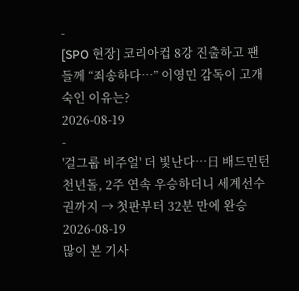-
[SPO 현장] 코리아컵 8강 진출하고 팬들께 “죄송하다…” 이영민 감독이 고개 숙인 이유는?
2026-08-19
-
'걸그룹 비주얼' 더 빛난다…日 배드민턴 천년돌, 2주 연속 우승하더니 세계선수권까지 → 첫판부터 32분 만에 완승
2026-08-19
많이 본 기사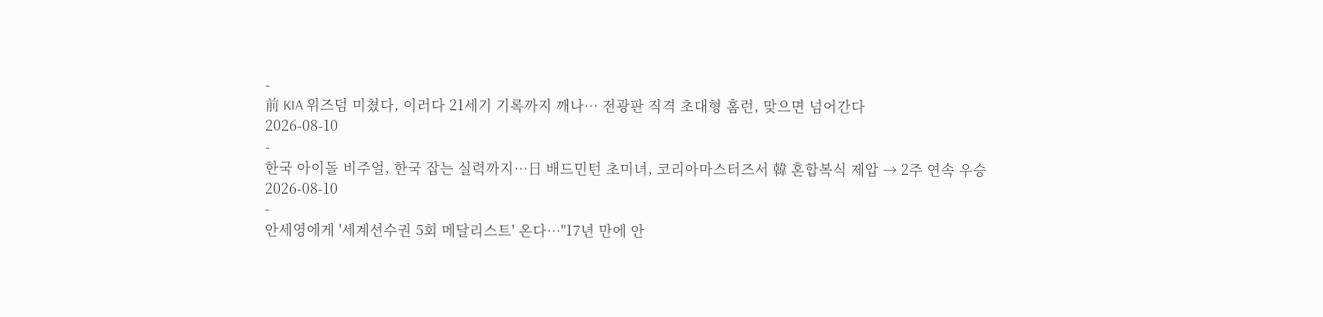-
前 KIA 위즈덤 미쳤다, 이러다 21세기 기록까지 깨나… 전광판 직격 초대형 홈런, 맞으면 넘어간다
2026-08-10
-
한국 아이돌 비주얼, 한국 잡는 실력까지…日 배드민턴 초미녀, 코리아마스터즈서 韓 혼합복식 제압 → 2주 연속 우승
2026-08-10
-
안세영에게 '세계선수권 5회 메달리스트' 온다…"17년 만에 안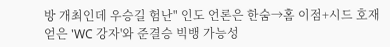방 개최인데 우승길 험난" 인도 언론은 한숨→홈 이점+시드 호재 얻은 'WC 강자'와 준결승 빅뱅 가능성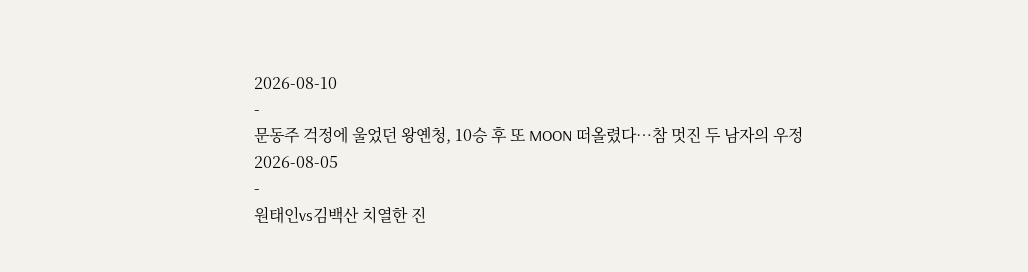2026-08-10
-
문동주 걱정에 울었던 왕옌청, 10승 후 또 MOON 떠올렸다…참 멋진 두 남자의 우정
2026-08-05
-
원태인vs김백산 치열한 진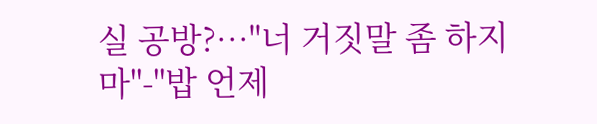실 공방?…"너 거짓말 좀 하지 마"-"밥 언제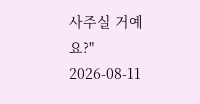사주실 거예요?"
2026-08-11